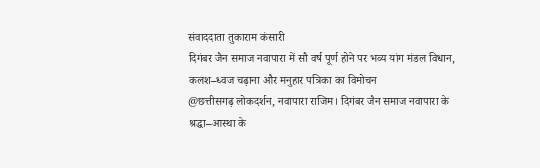संवाददाता तुकाराम कंसारी
दिगंबर जैन समाज नवापारा में सौ वर्ष पूर्ण होने पर भव्य यांग मंडल विधान, कलश–ध्वज चढ़ाना और मनुहार पत्रिका का विमोचन
@छत्तीसगढ़ लोकदर्शन, नवापारा राजिम। दिगंबर जैन समाज नवापारा के श्रद्धा–आस्था के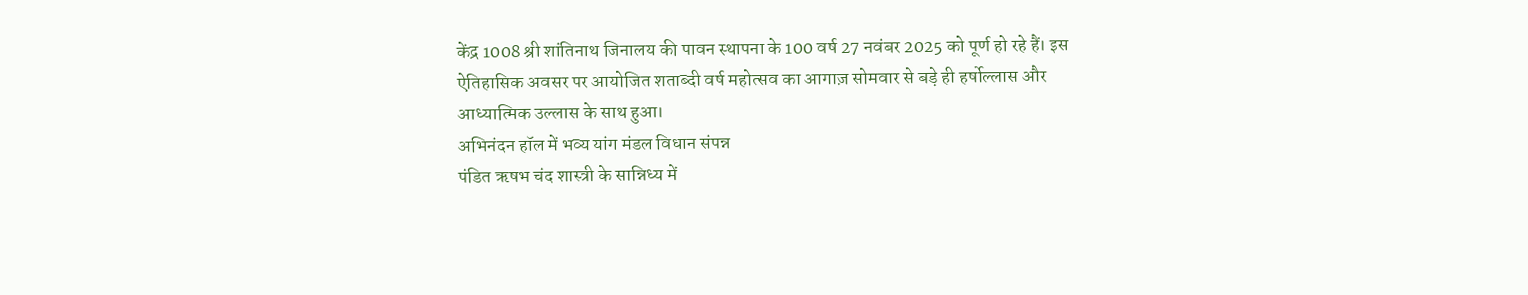केंद्र 1008 श्री शांतिनाथ जिनालय की पावन स्थापना के 100 वर्ष 27 नवंबर 2025 को पूर्ण हो रहे हैं। इस ऐतिहासिक अवसर पर आयोजित शताब्दी वर्ष महोत्सव का आगाज़ सोमवार से बड़े ही हर्षोल्लास और आध्यात्मिक उल्लास के साथ हुआ।
अभिनंदन हॉल में भव्य यांग मंडल विधान संपन्न
पंडित ऋषभ चंद शास्त्री के सान्निध्य में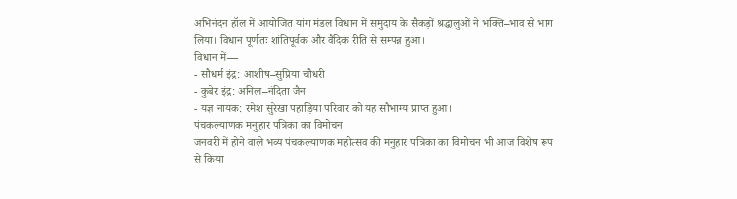अभिनंदन हॉल में आयोजित यांग मंडल विधान में समुदाय के सैकड़ों श्रद्धालुओं ने भक्ति–भाव से भाग लिया। विधान पूर्णतः शांतिपूर्वक और वैदिक रीति से सम्पन्न हुआ।
विधान में—
- सौधर्म इंद्र: आशीष–सुप्रिया चौधरी
- कुबेर इंद्र: अनिल–नंदिता जैन
- यज्ञ नायक: रमेश सुरेखा पहाड़िया परिवार को यह सौभाग्य प्राप्त हुआ।
पंचकल्याणक मनुहार पत्रिका का विमोचन
जनवरी में होने वाले भव्य पंचकल्याणक महोत्सव की मनुहार पत्रिका का विमोचन भी आज विशेष रूप से किया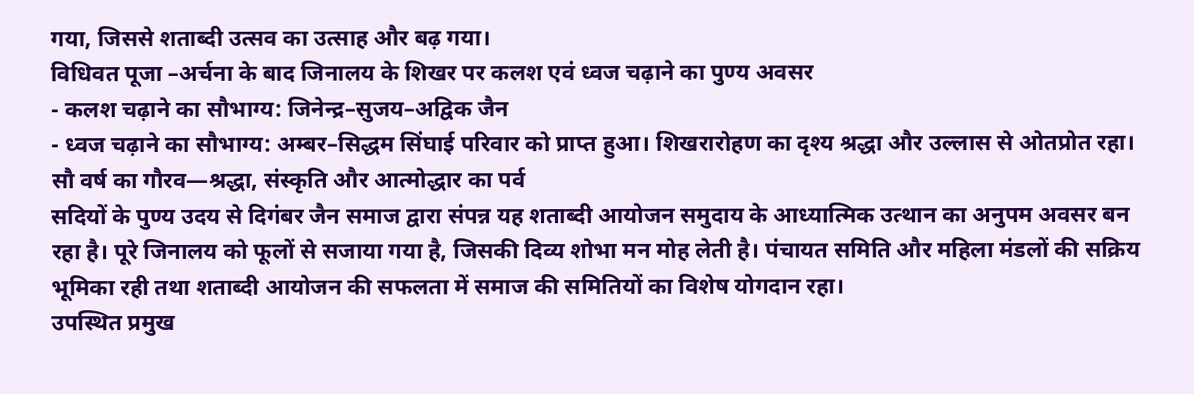गया, जिससे शताब्दी उत्सव का उत्साह और बढ़ गया।
विधिवत पूजा –अर्चना के बाद जिनालय के शिखर पर कलश एवं ध्वज चढ़ाने का पुण्य अवसर
- कलश चढ़ाने का सौभाग्य: जिनेन्द्र–सुजय–अद्विक जैन
- ध्वज चढ़ाने का सौभाग्य: अम्बर–सिद्धम सिंघाई परिवार को प्राप्त हुआ। शिखरारोहण का दृश्य श्रद्धा और उल्लास से ओतप्रोत रहा।
सौ वर्ष का गौरव—श्रद्धा, संस्कृति और आत्मोद्धार का पर्व
सदियों के पुण्य उदय से दिगंबर जैन समाज द्वारा संपन्न यह शताब्दी आयोजन समुदाय के आध्यात्मिक उत्थान का अनुपम अवसर बन रहा है। पूरे जिनालय को फूलों से सजाया गया है, जिसकी दिव्य शोभा मन मोह लेती है। पंचायत समिति और महिला मंडलों की सक्रिय भूमिका रही तथा शताब्दी आयोजन की सफलता में समाज की समितियों का विशेष योगदान रहा।
उपस्थित प्रमुख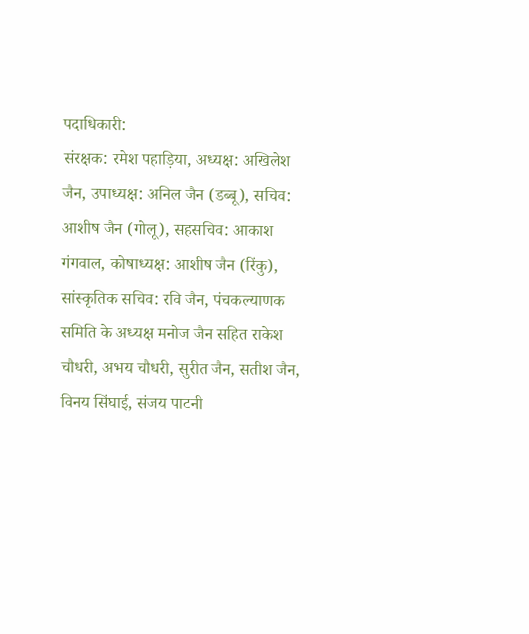पदाधिकारी:
संरक्षक: रमेश पहाड़िया, अध्यक्ष: अखिलेश जैन, उपाध्यक्ष: अनिल जैन (डब्बू), सचिव: आशीष जैन (गोलू), सहसचिव: आकाश गंगवाल, कोषाध्यक्ष: आशीष जैन (रिंकु), सांस्कृतिक सचिव: रवि जैन, पंचकल्याणक समिति के अध्यक्ष मनोज जैन सहित राकेश चौधरी, अभय चौधरी, सुरीत जैन, सतीश जैन, विनय सिंघाई, संजय पाटनी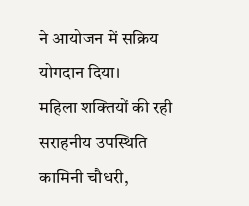ने आयोजन में सक्रिय योगदान दिया।
महिला शक्तियों की रही सराहनीय उपस्थिति
कामिनी चौधरी,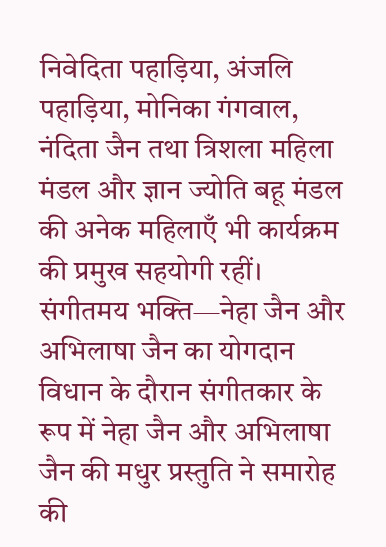निवेदिता पहाड़िया, अंजलि पहाड़िया, मोनिका गंगवाल, नंदिता जैन तथा त्रिशला महिला मंडल और ज्ञान ज्योति बहू मंडल की अनेक महिलाएँ भी कार्यक्रम की प्रमुख सहयोगी रहीं।
संगीतमय भक्ति—नेहा जैन और अभिलाषा जैन का योगदान
विधान के दौरान संगीतकार के रूप में नेहा जैन और अभिलाषा जैन की मधुर प्रस्तुति ने समारोह की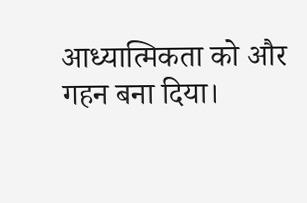आध्यात्मिकता को और गहन बना दिया।